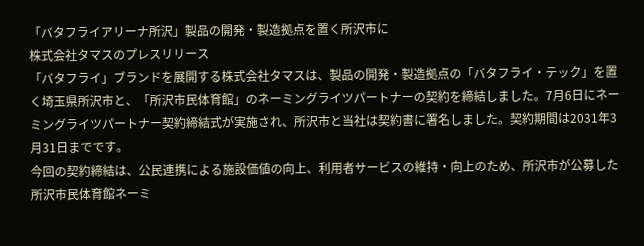「バタフライアリーナ所沢」製品の開発・製造拠点を置く所沢市に
株式会社タマスのプレスリリース
「バタフライ」ブランドを展開する株式会社タマスは、製品の開発・製造拠点の「バタフライ・テック」を置く埼玉県所沢市と、「所沢市民体育館」のネーミングライツパートナーの契約を締結しました。7月6日にネーミングライツパートナー契約締結式が実施され、所沢市と当社は契約書に署名しました。契約期間は2031年3月31日までです。
今回の契約締結は、公民連携による施設価値の向上、利用者サービスの維持・向上のため、所沢市が公募した所沢市民体育館ネーミ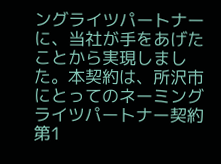ングライツパートナーに、当社が手をあげたことから実現しました。本契約は、所沢市にとってのネーミングライツパートナー契約第1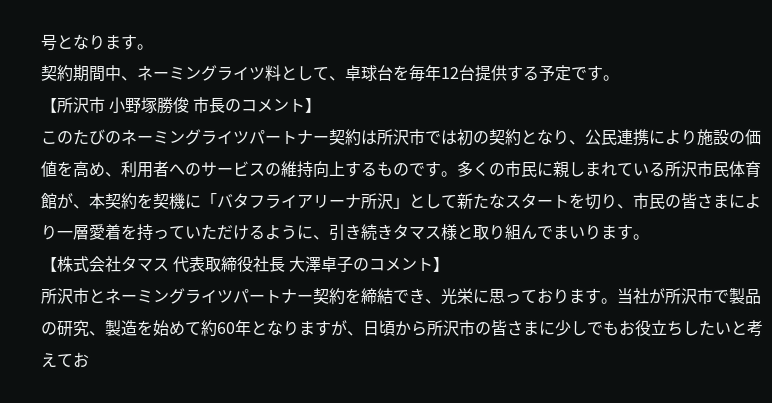号となります。
契約期間中、ネーミングライツ料として、卓球台を毎年12台提供する予定です。
【所沢市 小野塚勝俊 市長のコメント】
このたびのネーミングライツパートナー契約は所沢市では初の契約となり、公民連携により施設の価値を高め、利用者へのサービスの維持向上するものです。多くの市民に親しまれている所沢市民体育館が、本契約を契機に「バタフライアリーナ所沢」として新たなスタートを切り、市民の皆さまにより一層愛着を持っていただけるように、引き続きタマス様と取り組んでまいります。
【株式会社タマス 代表取締役社長 大澤卓子のコメント】
所沢市とネーミングライツパートナー契約を締結でき、光栄に思っております。当社が所沢市で製品の研究、製造を始めて約60年となりますが、日頃から所沢市の皆さまに少しでもお役立ちしたいと考えてお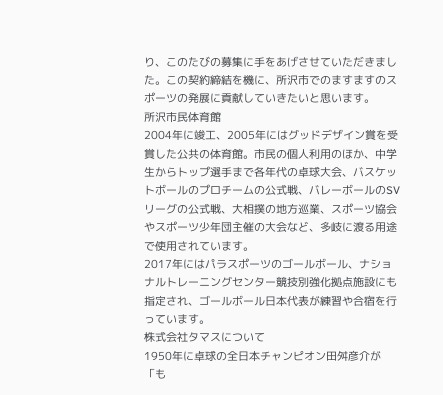り、このたびの募集に手をあげさせていただきました。この契約締結を機に、所沢市でのますますのスポーツの発展に貢献していきたいと思います。
所沢市民体育館
2004年に竣工、2005年にはグッドデザイン賞を受賞した公共の体育館。市民の個人利用のほか、中学生からトップ選手まで各年代の卓球大会、バスケットボールのプロチームの公式戦、バレーボールのSVリーグの公式戦、大相撲の地方巡業、スポーツ協会やスポーツ少年団主催の大会など、多岐に渡る用途で使用されています。
2017年にはパラスポーツのゴールボール、ナショナルトレーニングセンター競技別強化拠点施設にも指定され、ゴールボール日本代表が練習や合宿を行っています。
株式会社タマスについて
1950年に卓球の全日本チャンピオン田舛彦介が「も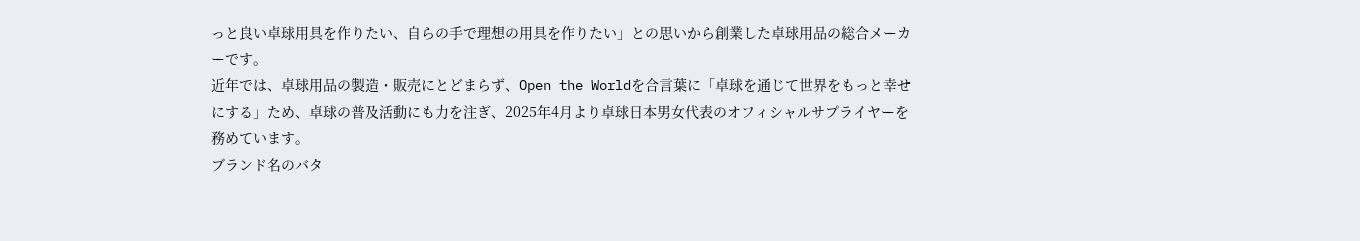っと良い卓球用具を作りたい、自らの手で理想の用具を作りたい」との思いから創業した卓球用品の総合メーカーです。
近年では、卓球用品の製造・販売にとどまらず、Open the Worldを合言葉に「卓球を通じて世界をもっと幸せにする」ため、卓球の普及活動にも力を注ぎ、2025年4月より卓球日本男女代表のオフィシャルサプライヤーを務めています。
ブランド名のバタ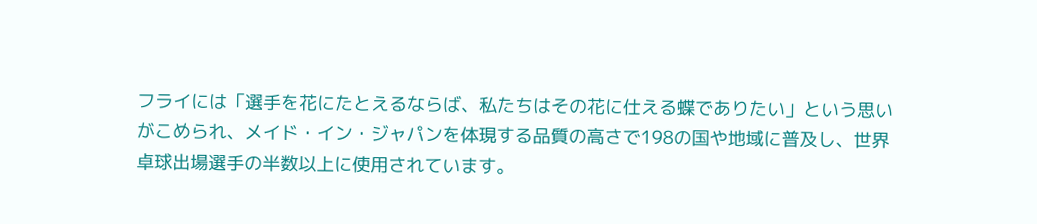フライには「選手を花にたとえるならば、私たちはその花に仕える蝶でありたい」という思いがこめられ、メイド・イン・ジャパンを体現する品質の高さで198の国や地域に普及し、世界卓球出場選手の半数以上に使用されています。